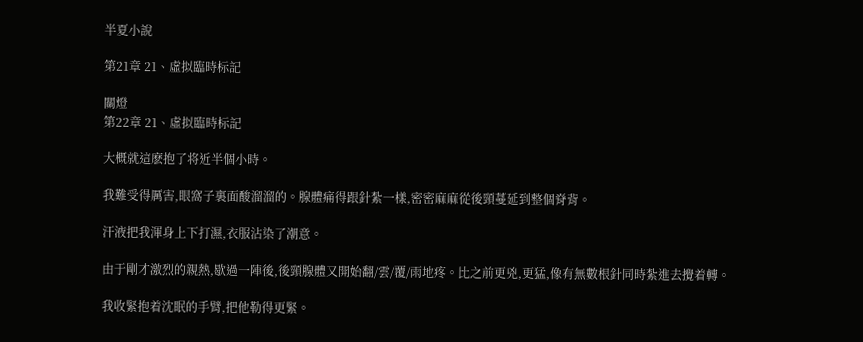半夏小說

第21章 21、虛拟臨時标記

關燈
第22章 21、虛拟臨時标記

大概就這麽抱了将近半個小時。

我難受得厲害,眼窩子裏面酸溜溜的。腺體痛得跟針紮一樣,密密麻麻從後頸蔓延到整個脊背。

汗液把我渾身上下打濕,衣服沾染了潮意。

由于剛才激烈的親熱,歇過一陣後,後頸腺體又開始翻/雲/覆/雨地疼。比之前更兇,更猛,像有無數根針同時紮進去攪着轉。

我收緊抱着沈眠的手臂,把他勒得更緊。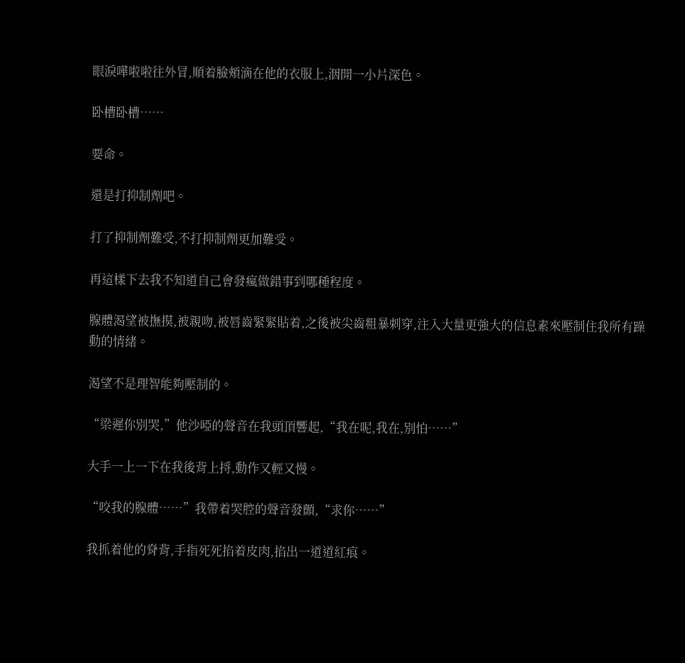眼淚嘩啦啦往外冒,順着臉頰滴在他的衣服上,洇開一小片深色。

卧槽卧槽……

要命。

還是打抑制劑吧。

打了抑制劑難受,不打抑制劑更加難受。

再這樣下去我不知道自己會發瘋做錯事到哪種程度。

腺體渴望被撫摸,被親吻,被唇齒緊緊貼着,之後被尖齒粗暴刺穿,注入大量更強大的信息素來壓制住我所有躁動的情緒。

渴望不是理智能夠壓制的。

“梁遲你別哭,”他沙啞的聲音在我頭頂響起,“我在呢,我在,別怕……”

大手一上一下在我後背上捋,動作又輕又慢。

“咬我的腺體……”我帶着哭腔的聲音發顫,“求你……”

我抓着他的脊背,手指死死掐着皮肉,掐出一道道紅痕。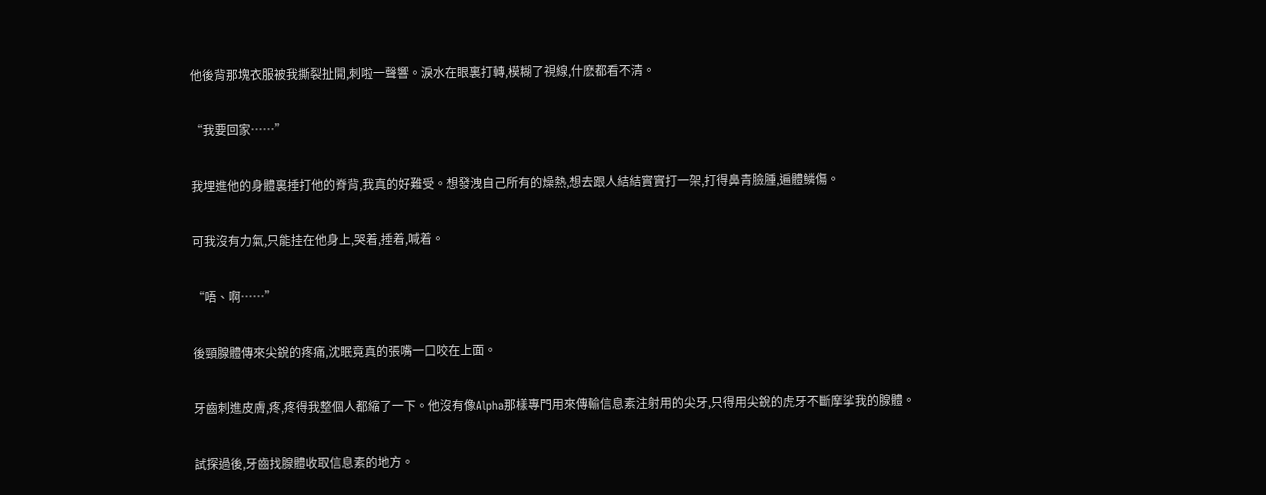他後背那塊衣服被我撕裂扯開,刺啦一聲響。淚水在眼裏打轉,模糊了視線,什麽都看不清。

“我要回家……”

我埋進他的身體裏捶打他的脊背,我真的好難受。想發洩自己所有的燥熱,想去跟人結結實實打一架,打得鼻青臉腫,遍體鱗傷。

可我沒有力氣,只能挂在他身上,哭着,捶着,喊着。

“唔、啊……”

後頸腺體傳來尖銳的疼痛,沈眠竟真的張嘴一口咬在上面。

牙齒刺進皮膚,疼,疼得我整個人都縮了一下。他沒有像Alpha那樣專門用來傳輸信息素注射用的尖牙,只得用尖銳的虎牙不斷摩挲我的腺體。

試探過後,牙齒找腺體收取信息素的地方。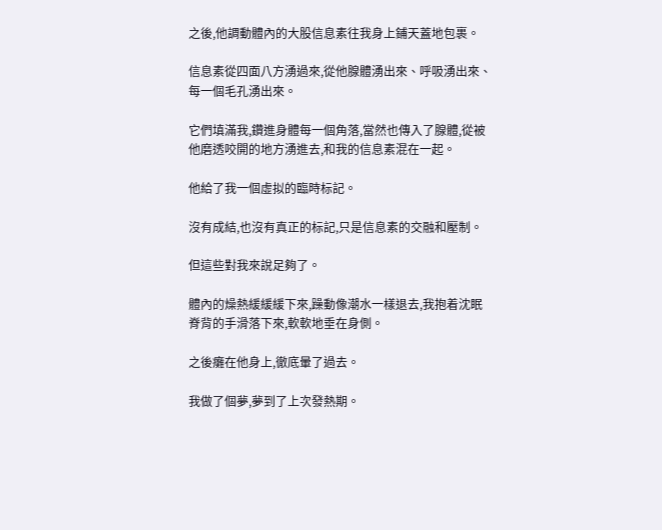之後,他調動體內的大股信息素往我身上鋪天蓋地包裹。

信息素從四面八方湧過來,從他腺體湧出來、呼吸湧出來、每一個毛孔湧出來。

它們填滿我,鑽進身體每一個角落,當然也傳入了腺體,從被他磨透咬開的地方湧進去,和我的信息素混在一起。

他給了我一個虛拟的臨時标記。

沒有成結,也沒有真正的标記,只是信息素的交融和壓制。

但這些對我來說足夠了。

體內的燥熱緩緩緩下來,躁動像潮水一樣退去,我抱着沈眠脊背的手滑落下來,軟軟地垂在身側。

之後癱在他身上,徹底暈了過去。

我做了個夢,夢到了上次發熱期。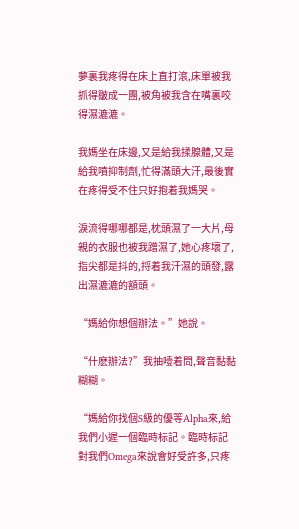夢裏我疼得在床上直打滾,床單被我抓得皺成一團,被角被我含在嘴裏咬得濕漉漉。

我媽坐在床邊,又是給我揉腺體,又是給我噴抑制劑,忙得滿頭大汗,最後實在疼得受不住只好抱着我媽哭。

淚流得哪哪都是,枕頭濕了一大片,母親的衣服也被我蹭濕了,她心疼壞了,指尖都是抖的,捋着我汗濕的頭發,露出濕漉漉的額頭。

“媽給你想個辦法。”她說。

“什麽辦法?”我抽噎着問,聲音黏黏糊糊。

“媽給你找個S級的優等Alpha來,給我們小遲一個臨時标記。臨時标記對我們Omega來說會好受許多,只疼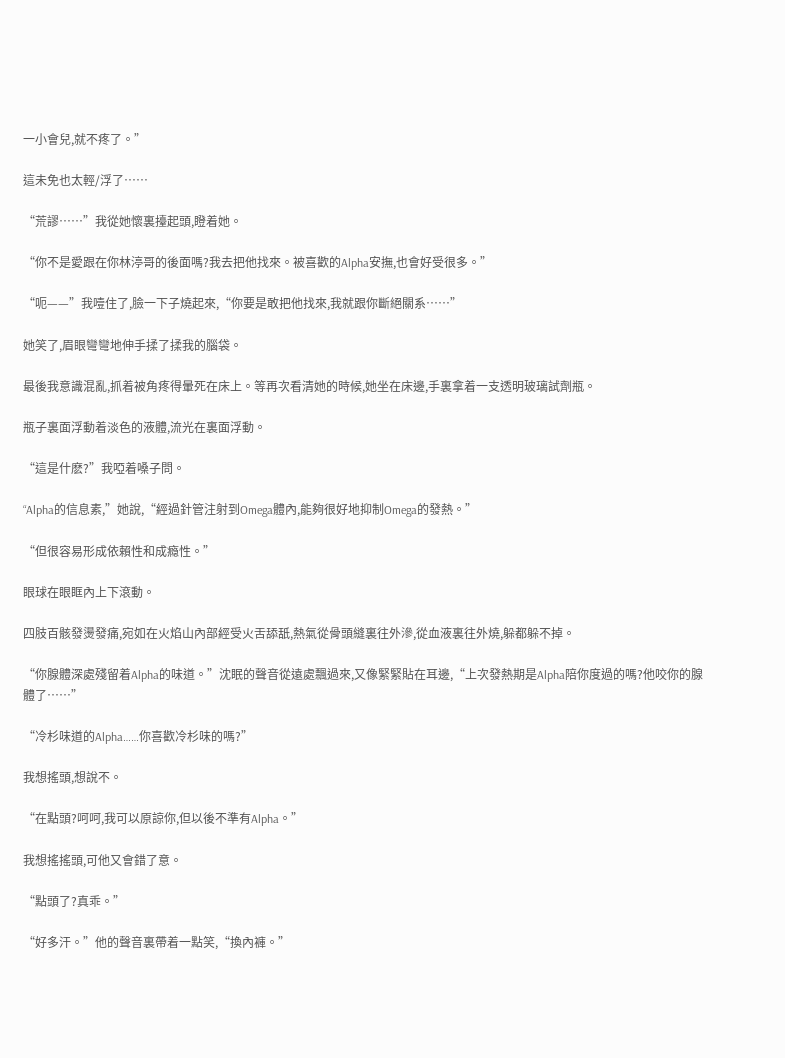一小會兒,就不疼了。”

這未免也太輕/浮了……

“荒謬……”我從她懷裏擡起頭,瞪着她。

“你不是愛跟在你林渟哥的後面嗎?我去把他找來。被喜歡的Alpha安撫,也會好受很多。”

“呃——”我噎住了,臉一下子燒起來,“你要是敢把他找來,我就跟你斷絕關系……”

她笑了,眉眼彎彎地伸手揉了揉我的腦袋。

最後我意識混亂,抓着被角疼得暈死在床上。等再次看清她的時候,她坐在床邊,手裏拿着一支透明玻璃試劑瓶。

瓶子裏面浮動着淡色的液體,流光在裏面浮動。

“這是什麽?”我啞着嗓子問。

“Alpha的信息素,”她說,“經過針管注射到Omega體內,能夠很好地抑制Omega的發熱。”

“但很容易形成依賴性和成瘾性。”

眼球在眼眶內上下滾動。

四肢百骸發燙發痛,宛如在火焰山內部經受火舌舔舐,熱氣從骨頭縫裏往外滲,從血液裏往外燒,躲都躲不掉。

“你腺體深處殘留着Alpha的味道。”沈眠的聲音從遠處飄過來,又像緊緊貼在耳邊,“上次發熱期是Alpha陪你度過的嗎?他咬你的腺體了……”

“冷杉味道的Alpha……你喜歡冷杉味的嗎?”

我想搖頭,想說不。

“在點頭?呵呵,我可以原諒你,但以後不準有Alpha。”

我想搖搖頭,可他又會錯了意。

“點頭了?真乖。”

“好多汗。”他的聲音裏帶着一點笑,“換內褲。”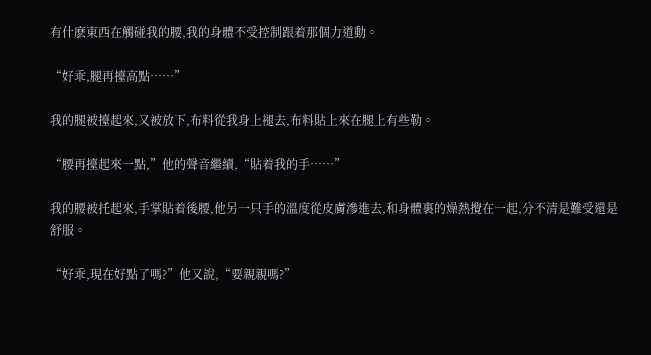有什麽東西在觸碰我的腰,我的身體不受控制跟着那個力道動。

“好乖,腿再擡高點……”

我的腿被擡起來,又被放下,布料從我身上褪去,布料貼上來在腿上有些勒。

“腰再擡起來一點,”他的聲音繼續,“貼着我的手……”

我的腰被托起來,手掌貼着後腰,他另一只手的溫度從皮膚滲進去,和身體裏的燥熱攪在一起,分不清是難受還是舒服。

“好乖,現在好點了嗎?”他又說,“要親親嗎?”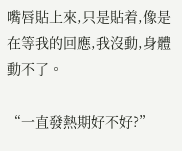嘴唇貼上來,只是貼着,像是在等我的回應,我沒動,身體動不了。

“一直發熱期好不好?”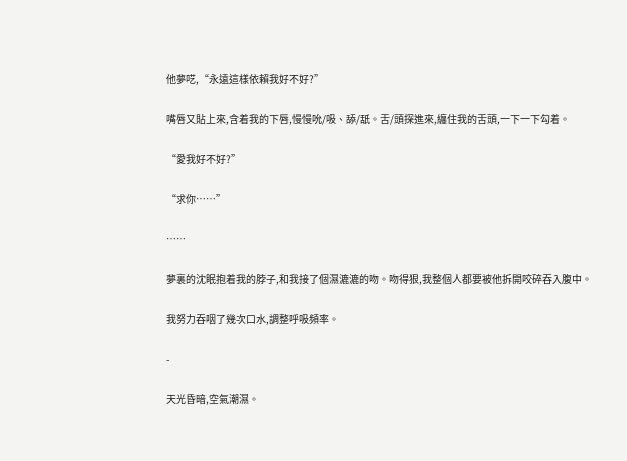他夢呓,“永遠這樣依賴我好不好?”

嘴唇又貼上來,含着我的下唇,慢慢吮/吸、舔/舐。舌/頭探進來,纏住我的舌頭,一下一下勾着。

“愛我好不好?”

“求你……”

……

夢裏的沈眠抱着我的脖子,和我接了個濕漉漉的吻。吻得狠,我整個人都要被他拆開咬碎吞入腹中。

我努力吞咽了幾次口水,調整呼吸頻率。

-

天光昏暗,空氣潮濕。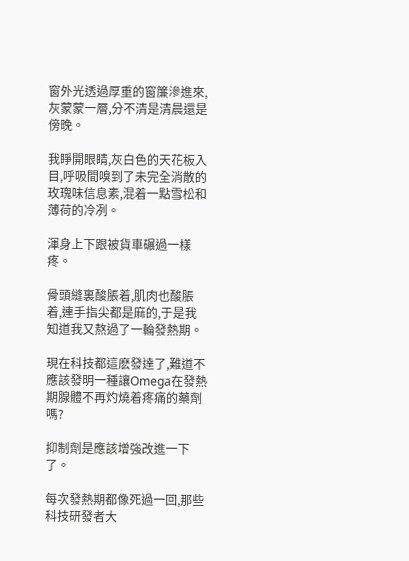窗外光透過厚重的窗簾滲進來,灰蒙蒙一層,分不清是清晨還是傍晚。

我睜開眼睛,灰白色的天花板入目,呼吸間嗅到了未完全消散的玫瑰味信息素,混着一點雪松和薄荷的冷冽。

渾身上下跟被貨車碾過一樣疼。

骨頭縫裏酸脹着,肌肉也酸脹着,連手指尖都是麻的,于是我知道我又熬過了一輪發熱期。

現在科技都這麽發達了,難道不應該發明一種讓Omega在發熱期腺體不再灼燒着疼痛的藥劑嗎?

抑制劑是應該增強改進一下了。

每次發熱期都像死過一回,那些科技研發者大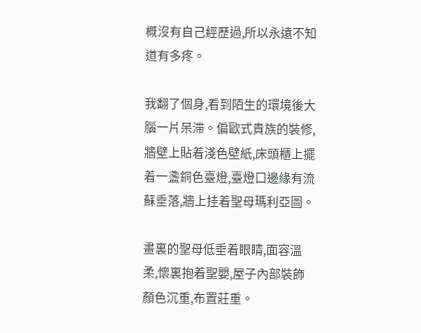概沒有自己經歷過,所以永遠不知道有多疼。

我翻了個身,看到陌生的環境後大腦一片呆滞。偏歐式貴族的裝修,牆壁上貼着淺色壁紙,床頭櫃上擺着一盞銅色臺燈,臺燈口邊緣有流蘇垂落,牆上挂着聖母瑪利亞圖。

畫裏的聖母低垂着眼睛,面容溫柔,懷裏抱着聖嬰,屋子內部裝飾顏色沉重,布置莊重。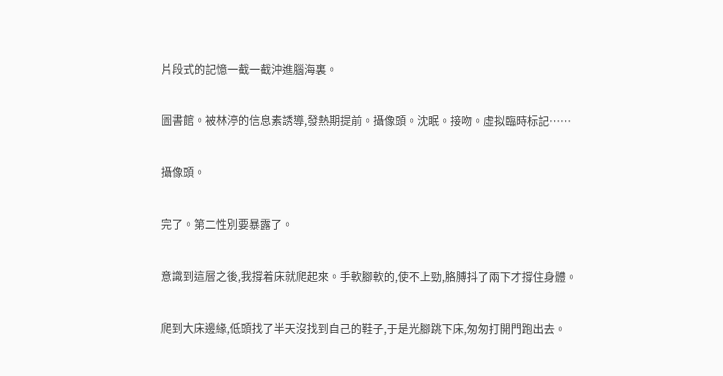片段式的記憶一截一截沖進腦海裏。

圖書館。被林渟的信息素誘導,發熱期提前。攝像頭。沈眠。接吻。虛拟臨時标記……

攝像頭。

完了。第二性別要暴露了。

意識到這層之後,我撐着床就爬起來。手軟腳軟的,使不上勁,胳膊抖了兩下才撐住身體。

爬到大床邊緣,低頭找了半天沒找到自己的鞋子,于是光腳跳下床,匆匆打開門跑出去。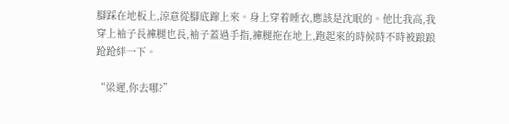腳踩在地板上,涼意從腳底蹿上來。身上穿着睡衣,應該是沈眠的。他比我高,我穿上袖子長褲腿也長,袖子蓋過手指,褲腿拖在地上,跑起來的時候時不時被踉踉跄跄絆一下。

“梁遲,你去哪?”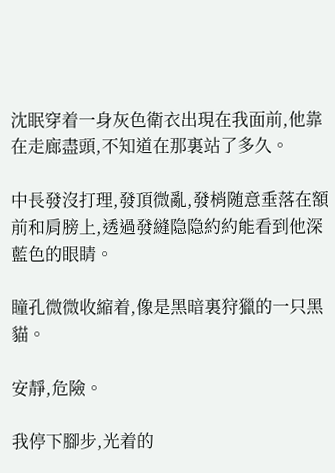沈眠穿着一身灰色衛衣出現在我面前,他靠在走廊盡頭,不知道在那裏站了多久。

中長發沒打理,發頂微亂,發梢随意垂落在額前和肩膀上,透過發縫隐隐約約能看到他深藍色的眼睛。

瞳孔微微收縮着,像是黑暗裏狩獵的一只黑貓。

安靜,危險。

我停下腳步,光着的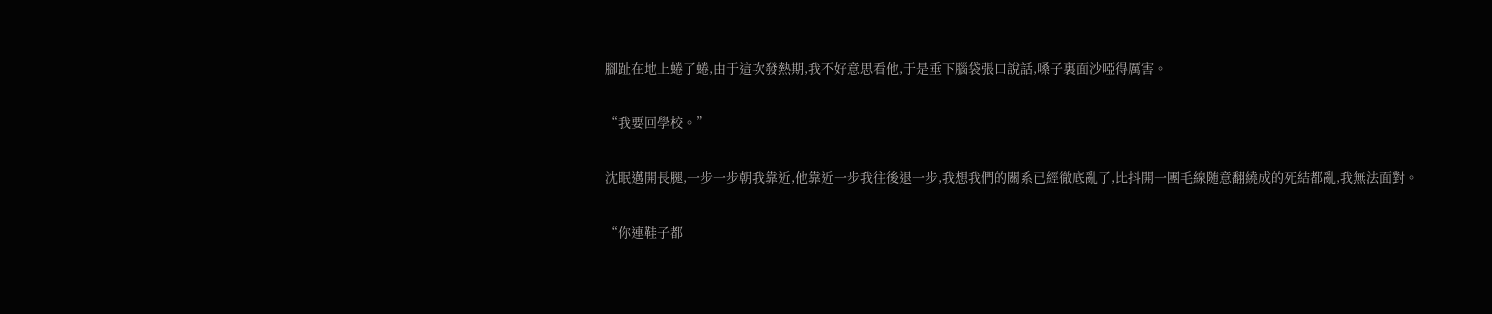腳趾在地上蜷了蜷,由于這次發熱期,我不好意思看他,于是垂下腦袋張口說話,嗓子裏面沙啞得厲害。

“我要回學校。”

沈眠邁開長腿,一步一步朝我靠近,他靠近一步我往後退一步,我想我們的關系已經徹底亂了,比抖開一團毛線随意翻繞成的死結都亂,我無法面對。

“你連鞋子都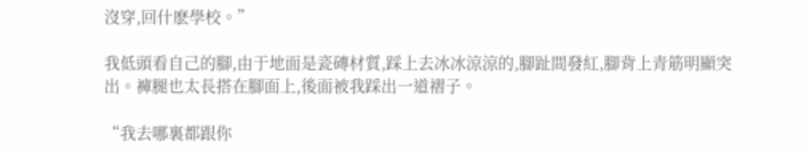沒穿,回什麽學校。”

我低頭看自己的腳,由于地面是瓷磚材質,踩上去冰冰涼涼的,腳趾間發紅,腳背上青筋明顯突出。褲腿也太長搭在腳面上,後面被我踩出一道褶子。

“我去哪裏都跟你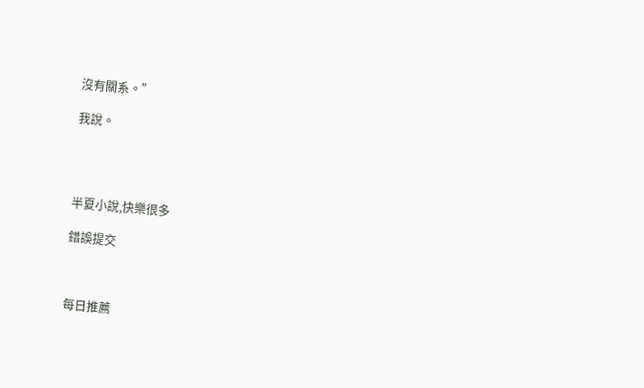沒有關系。”

我說。




半夏小說,快樂很多

錯誤提交



每日推薦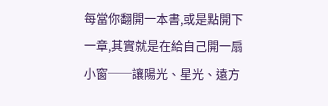每當你翻開一本書,或是點開下一章,其實就是在給自己開一扇小窗──讓陽光、星光、遠方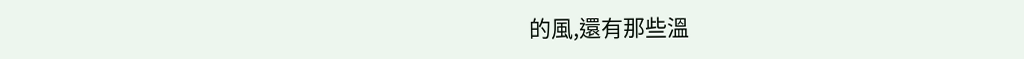的風,還有那些溫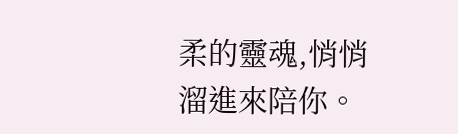柔的靈魂,悄悄溜進來陪你。